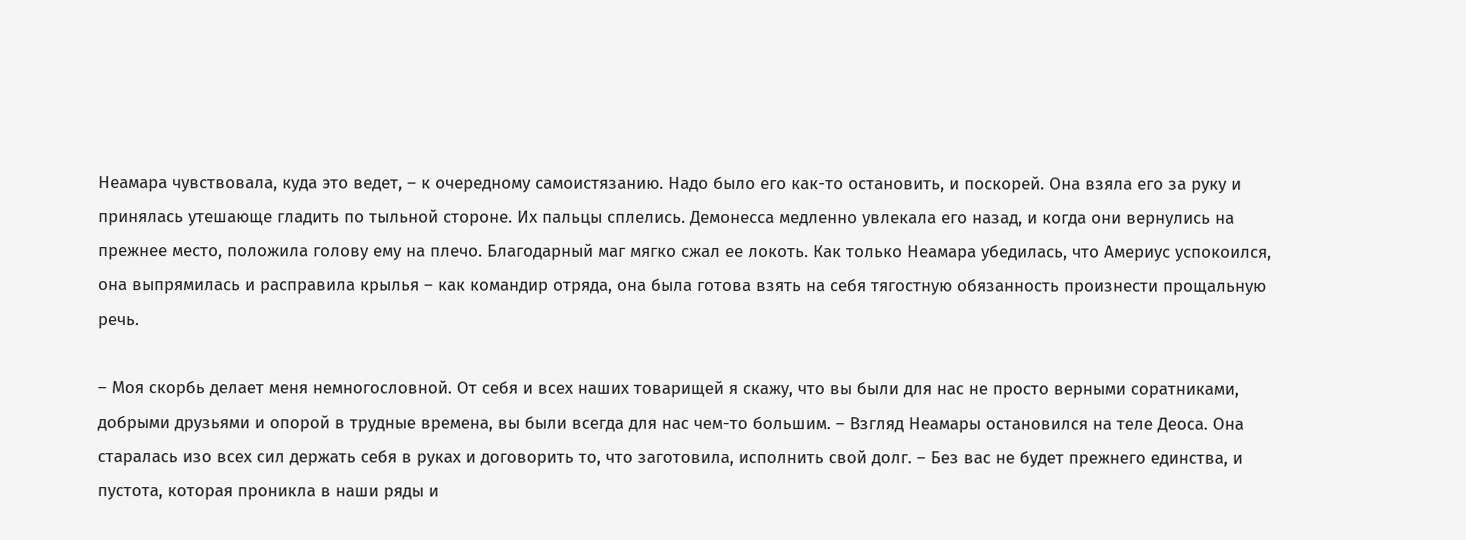Неамара чувствовала, куда это ведет, – к очередному самоистязанию. Надо было его как-то остановить, и поскорей. Она взяла его за руку и принялась утешающе гладить по тыльной стороне. Их пальцы сплелись. Демонесса медленно увлекала его назад, и когда они вернулись на прежнее место, положила голову ему на плечо. Благодарный маг мягко сжал ее локоть. Как только Неамара убедилась, что Америус успокоился, она выпрямилась и расправила крылья – как командир отряда, она была готова взять на себя тягостную обязанность произнести прощальную речь.

– Моя скорбь делает меня немногословной. От себя и всех наших товарищей я скажу, что вы были для нас не просто верными соратниками, добрыми друзьями и опорой в трудные времена, вы были всегда для нас чем-то большим. – Взгляд Неамары остановился на теле Деоса. Она старалась изо всех сил держать себя в руках и договорить то, что заготовила, исполнить свой долг. – Без вас не будет прежнего единства, и пустота, которая проникла в наши ряды и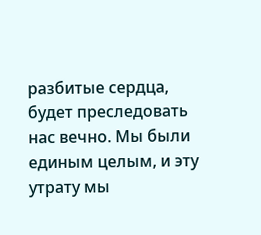разбитые сердца, будет преследовать нас вечно. Мы были единым целым, и эту утрату мы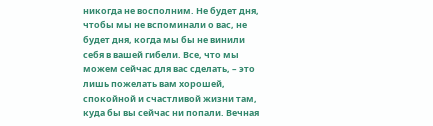никогда не восполним. Не будет дня, чтобы мы не вспоминали о вас, не будет дня, когда мы бы не винили себя в вашей гибели. Все, что мы можем сейчас для вас сделать, – это лишь пожелать вам хорошей, спокойной и счастливой жизни там, куда бы вы сейчас ни попали. Вечная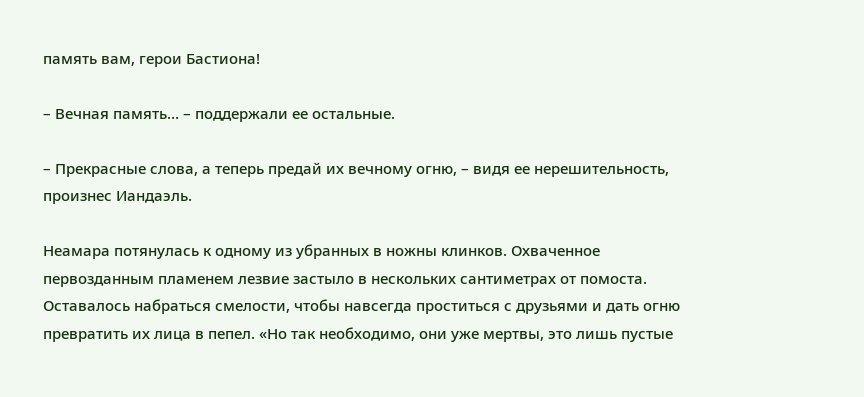память вам, герои Бастиона!

– Вечная память… – поддержали ее остальные.

– Прекрасные слова, а теперь предай их вечному огню, – видя ее нерешительность, произнес Иандаэль.

Неамара потянулась к одному из убранных в ножны клинков. Охваченное первозданным пламенем лезвие застыло в нескольких сантиметрах от помоста. Оставалось набраться смелости, чтобы навсегда проститься с друзьями и дать огню превратить их лица в пепел. «Но так необходимо, они уже мертвы, это лишь пустые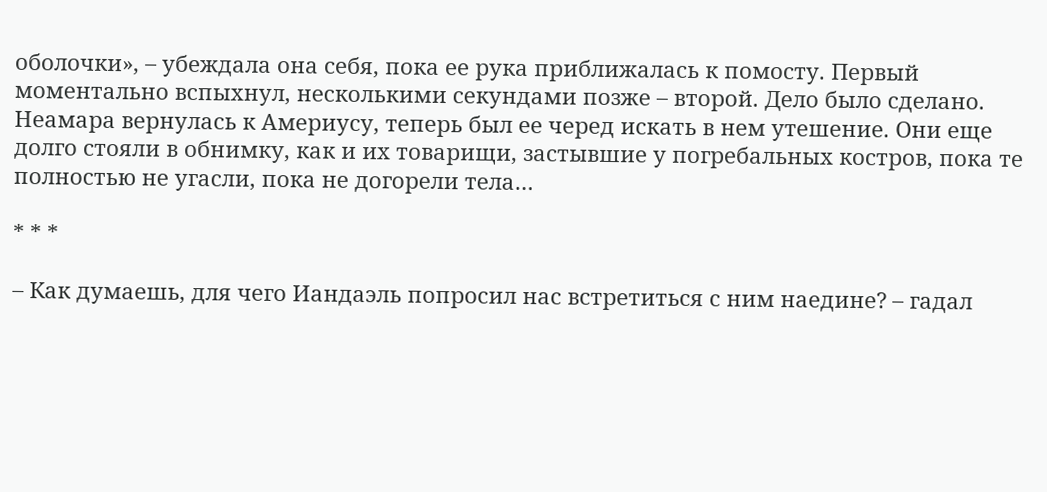оболочки», – убеждала она себя, пока ее рука приближалась к помосту. Первый моментально вспыхнул, несколькими секундами позже – второй. Дело было сделано. Неамара вернулась к Америусу, теперь был ее черед искать в нем утешение. Они еще долго стояли в обнимку, как и их товарищи, застывшие у погребальных костров, пока те полностью не угасли, пока не догорели тела…

* * *

– Как думаешь, для чего Иандаэль попросил нас встретиться с ним наедине? – гадал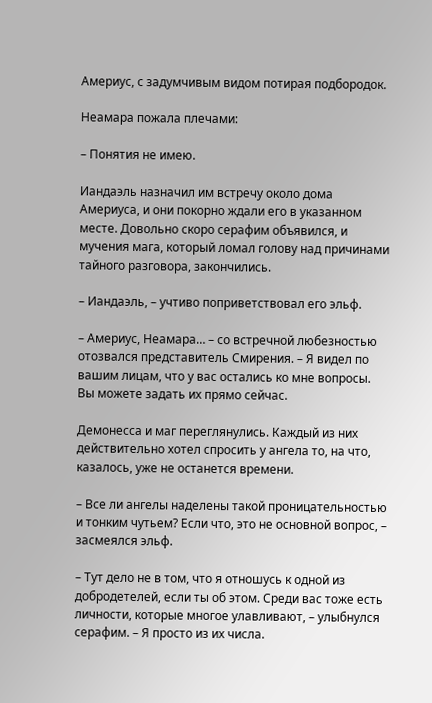Америус, с задумчивым видом потирая подбородок.

Неамара пожала плечами:

– Понятия не имею.

Иандаэль назначил им встречу около дома Америуса, и они покорно ждали его в указанном месте. Довольно скоро серафим объявился, и мучения мага, который ломал голову над причинами тайного разговора, закончились.

– Иандаэль, – учтиво поприветствовал его эльф.

– Америус, Неамара… – со встречной любезностью отозвался представитель Смирения. – Я видел по вашим лицам, что у вас остались ко мне вопросы. Вы можете задать их прямо сейчас.

Демонесса и маг переглянулись. Каждый из них действительно хотел спросить у ангела то, на что, казалось, уже не останется времени.

– Все ли ангелы наделены такой проницательностью и тонким чутьем? Если что, это не основной вопрос, – засмеялся эльф.

– Тут дело не в том, что я отношусь к одной из добродетелей, если ты об этом. Среди вас тоже есть личности, которые многое улавливают, – улыбнулся серафим. – Я просто из их числа.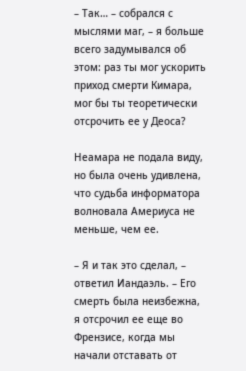– Так… – собрался с мыслями маг, – я больше всего задумывался об этом: раз ты мог ускорить приход смерти Кимара, мог бы ты теоретически отсрочить ее у Деоса?

Неамара не подала виду, но была очень удивлена, что судьба информатора волновала Америуса не меньше, чем ее.

– Я и так это сделал, – ответил Иандаэль. – Его смерть была неизбежна, я отсрочил ее еще во Френзисе, когда мы начали отставать от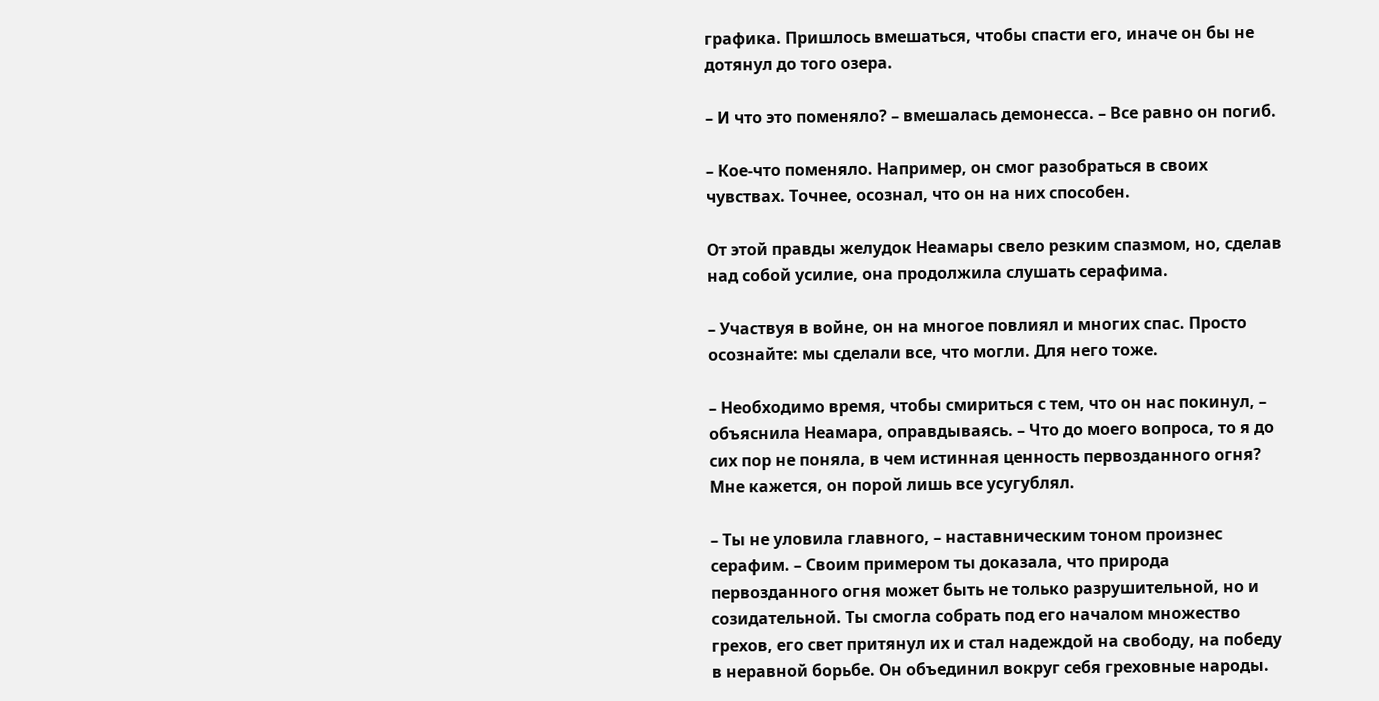графика. Пришлось вмешаться, чтобы спасти его, иначе он бы не дотянул до того озера.

– И что это поменяло? – вмешалась демонесса. – Все равно он погиб.

– Кое-что поменяло. Например, он смог разобраться в своих чувствах. Точнее, осознал, что он на них способен.

От этой правды желудок Неамары свело резким спазмом, но, сделав над собой усилие, она продолжила слушать серафима.

– Участвуя в войне, он на многое повлиял и многих спас. Просто осознайте: мы сделали все, что могли. Для него тоже.

– Необходимо время, чтобы смириться с тем, что он нас покинул, – объяснила Неамара, оправдываясь. – Что до моего вопроса, то я до сих пор не поняла, в чем истинная ценность первозданного огня? Мне кажется, он порой лишь все усугублял.

– Ты не уловила главного, – наставническим тоном произнес серафим. – Своим примером ты доказала, что природа первозданного огня может быть не только разрушительной, но и созидательной. Ты смогла собрать под его началом множество грехов, его свет притянул их и стал надеждой на свободу, на победу в неравной борьбе. Он объединил вокруг себя греховные народы.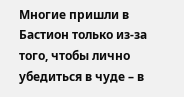Многие пришли в Бастион только из-за того, чтобы лично убедиться в чуде – в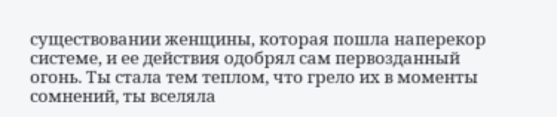существовании женщины, которая пошла наперекор системе, и ее действия одобрял сам первозданный огонь. Ты стала тем теплом, что грело их в моменты сомнений, ты вселяла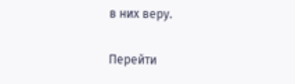в них веру.

Перейти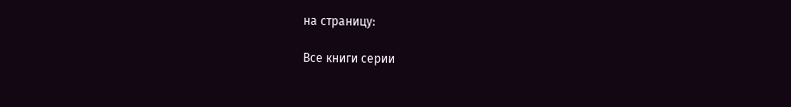на страницу:

Все книги серии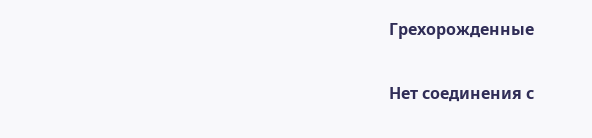Грехорожденные

Нет соединения с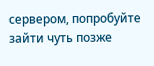сервером, попробуйте зайти чуть позже